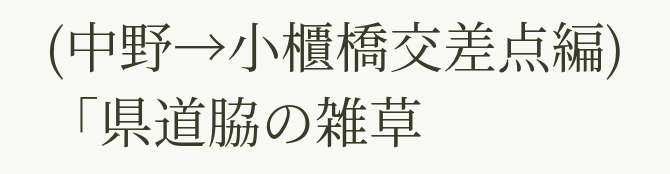(中野→小櫃橋交差点編)
「県道脇の雑草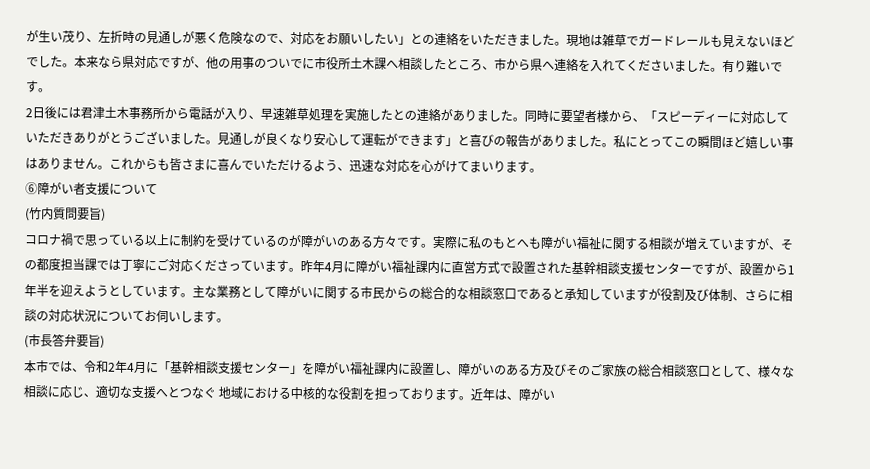が生い茂り、左折時の見通しが悪く危険なので、対応をお願いしたい」との連絡をいただきました。現地は雑草でガードレールも見えないほどでした。本来なら県対応ですが、他の用事のついでに市役所土木課へ相談したところ、市から県へ連絡を入れてくださいました。有り難いです。
2日後には君津土木事務所から電話が入り、早速雑草処理を実施したとの連絡がありました。同時に要望者様から、「スピーディーに対応していただきありがとうございました。見通しが良くなり安心して運転ができます」と喜びの報告がありました。私にとってこの瞬間ほど嬉しい事はありません。これからも皆さまに喜んでいただけるよう、迅速な対応を心がけてまいります。
⑥障がい者支援について
(竹内質問要旨)
コロナ禍で思っている以上に制約を受けているのが障がいのある方々です。実際に私のもとへも障がい福祉に関する相談が増えていますが、その都度担当課では丁寧にご対応くださっています。昨年4月に障がい福祉課内に直営方式で設置された基幹相談支援センターですが、設置から1年半を迎えようとしています。主な業務として障がいに関する市民からの総合的な相談窓口であると承知していますが役割及び体制、さらに相談の対応状況についてお伺いします。
(市長答弁要旨)
本市では、令和2年4月に「基幹相談支援センター」を障がい福祉課内に設置し、障がいのある方及びそのご家族の総合相談窓口として、様々な相談に応じ、適切な支援へとつなぐ 地域における中核的な役割を担っております。近年は、障がい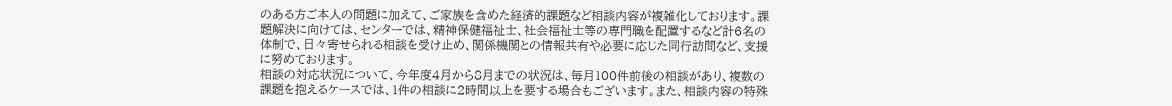のある方ご本人の問題に加えて、ご家族を含めた経済的課題など相談内容が複雑化しております。課題解決に向けては、センターでは、精神保健福祉士、社会福祉士等の専門職を配置するなど計6名の体制で、日々寄せられる相談を受け止め、関係機関との情報共有や必要に応じた同行訪問など、支援に努めております。
相談の対応状況について、今年度4月から8月までの状況は、毎月100件前後の相談があり、複数の課題を抱えるケースでは、1件の相談に2時間以上を要する場合もございます。また、相談内容の特殊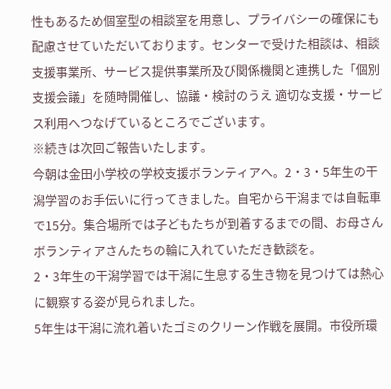性もあるため個室型の相談室を用意し、プライバシーの確保にも配慮させていただいております。センターで受けた相談は、相談支援事業所、サービス提供事業所及び関係機関と連携した「個別支援会議」を随時開催し、協議・検討のうえ 適切な支援・サービス利用へつなげているところでございます。
※続きは次回ご報告いたします。
今朝は金田小学校の学校支援ボランティアへ。2・3・5年生の干潟学習のお手伝いに行ってきました。自宅から干潟までは自転車で15分。集合場所では子どもたちが到着するまでの間、お母さんボランティアさんたちの輪に入れていただき歓談を。
2・3年生の干潟学習では干潟に生息する生き物を見つけては熱心に観察する姿が見られました。
5年生は干潟に流れ着いたゴミのクリーン作戦を展開。市役所環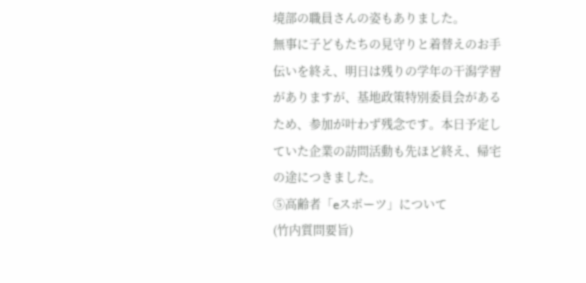境部の職員さんの姿もありました。
無事に子どもたちの見守りと着替えのお手伝いを終え、明日は残りの学年の干潟学習がありますが、基地政策特別委員会があるため、参加が叶わず残念です。本日予定していた企業の訪問活動も先ほど終え、帰宅の途につきました。
⑤高齢者「eスポーツ」について
(竹内質問要旨)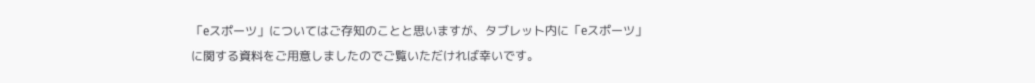「eスポーツ」についてはご存知のことと思いますが、タブレット内に「eスポーツ」に関する資料をご用意しましたのでご覧いただければ幸いです。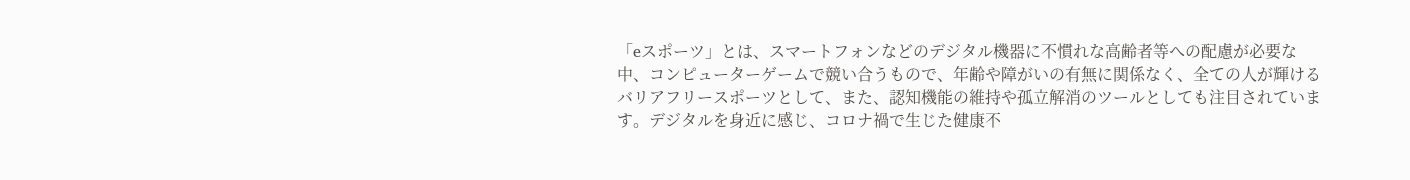「eスポーツ」とは、スマートフォンなどのデジタル機器に不慣れな高齢者等への配慮が必要な中、コンピューターゲームで競い合うもので、年齢や障がいの有無に関係なく、全ての人が輝けるバリアフリースポーツとして、また、認知機能の維持や孤立解消のツールとしても注目されています。デジタルを身近に感じ、コロナ禍で生じた健康不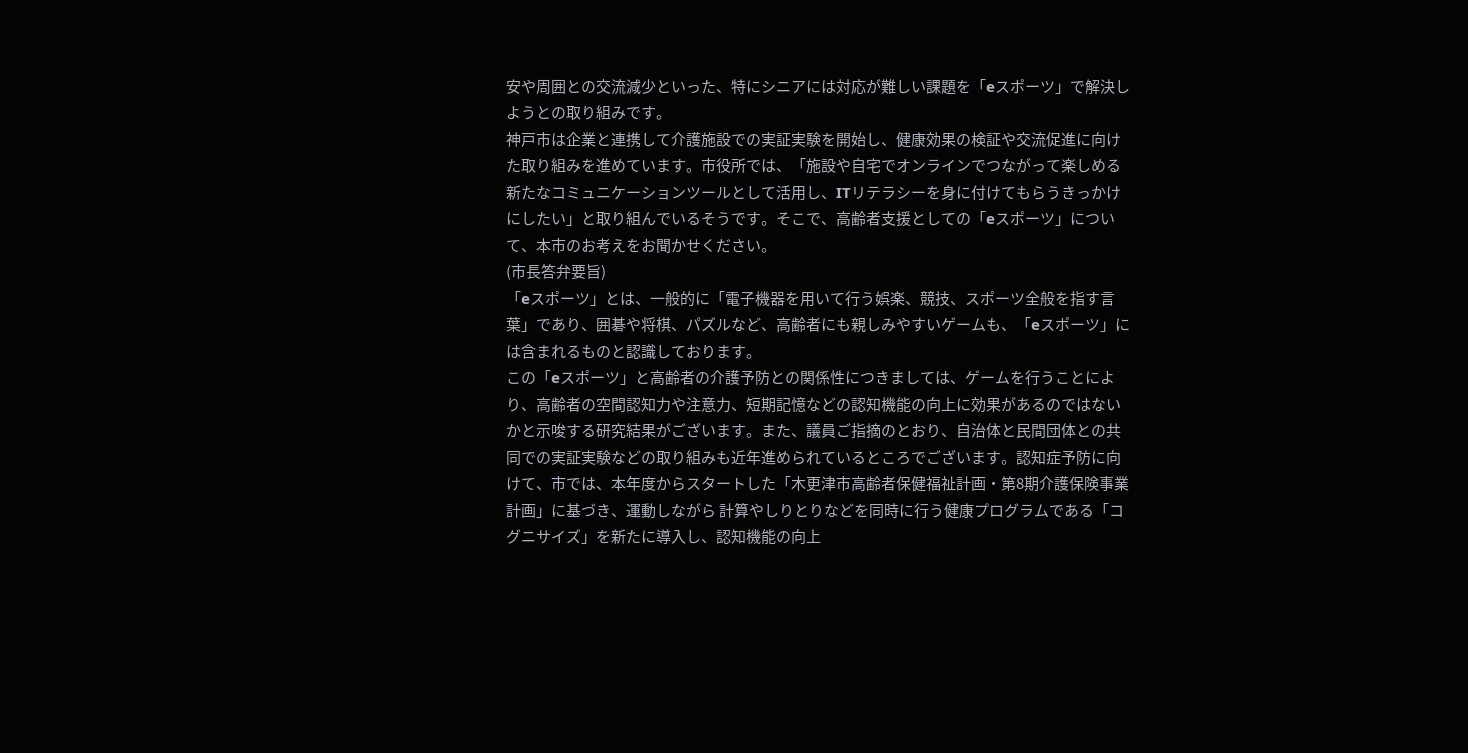安や周囲との交流減少といった、特にシニアには対応が難しい課題を「eスポーツ」で解決しようとの取り組みです。
神戸市は企業と連携して介護施設での実証実験を開始し、健康効果の検証や交流促進に向けた取り組みを進めています。市役所では、「施設や自宅でオンラインでつながって楽しめる新たなコミュニケーションツールとして活用し、ITリテラシーを身に付けてもらうきっかけにしたい」と取り組んでいるそうです。そこで、高齢者支援としての「eスポーツ」について、本市のお考えをお聞かせください。
(市長答弁要旨)
「eスポーツ」とは、一般的に「電子機器を用いて行う娯楽、競技、スポーツ全般を指す言葉」であり、囲碁や将棋、パズルなど、高齢者にも親しみやすいゲームも、「eスポーツ」には含まれるものと認識しております。
この「eスポーツ」と高齢者の介護予防との関係性につきましては、ゲームを行うことにより、高齢者の空間認知力や注意力、短期記憶などの認知機能の向上に効果があるのではないかと示唆する研究結果がございます。また、議員ご指摘のとおり、自治体と民間団体との共同での実証実験などの取り組みも近年進められているところでございます。認知症予防に向けて、市では、本年度からスタートした「木更津市高齢者保健福祉計画・第8期介護保険事業計画」に基づき、運動しながら 計算やしりとりなどを同時に行う健康プログラムである「コグニサイズ」を新たに導入し、認知機能の向上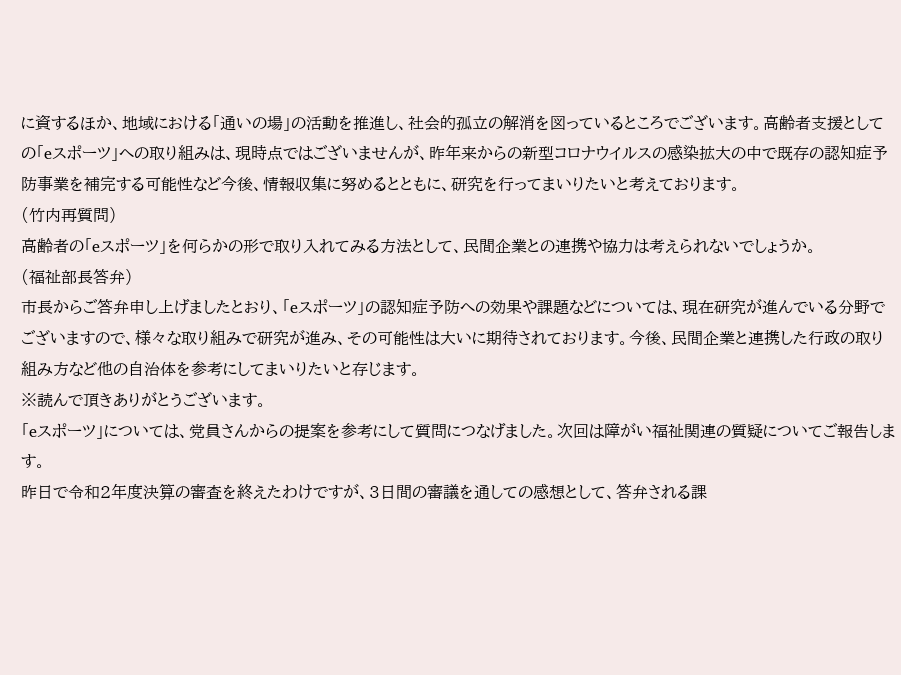に資するほか、地域における「通いの場」の活動を推進し、社会的孤立の解消を図っているところでございます。高齢者支援としての「eスポーツ」への取り組みは、現時点ではございませんが、昨年来からの新型コロナウイルスの感染拡大の中で既存の認知症予防事業を補完する可能性など今後、情報収集に努めるとともに、研究を行ってまいりたいと考えております。
(竹内再質問)
高齢者の「eスポーツ」を何らかの形で取り入れてみる方法として、民間企業との連携や協力は考えられないでしょうか。
(福祉部長答弁)
市長からご答弁申し上げましたとおり、「eスポーツ」の認知症予防への効果や課題などについては、現在研究が進んでいる分野でございますので、様々な取り組みで研究が進み、その可能性は大いに期待されております。今後、民間企業と連携した行政の取り組み方など他の自治体を参考にしてまいりたいと存じます。
※読んで頂きありがとうございます。
「eスポーツ」については、党員さんからの提案を参考にして質問につなげました。次回は障がい福祉関連の質疑についてご報告します。
昨日で令和2年度決算の審査を終えたわけですが、3日間の審議を通しての感想として、答弁される課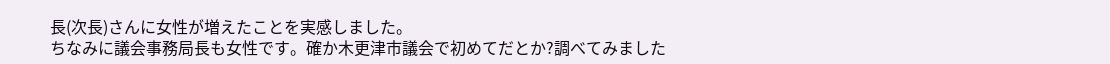長(次長)さんに女性が増えたことを実感しました。
ちなみに議会事務局長も女性です。確か木更津市議会で初めてだとか?調べてみました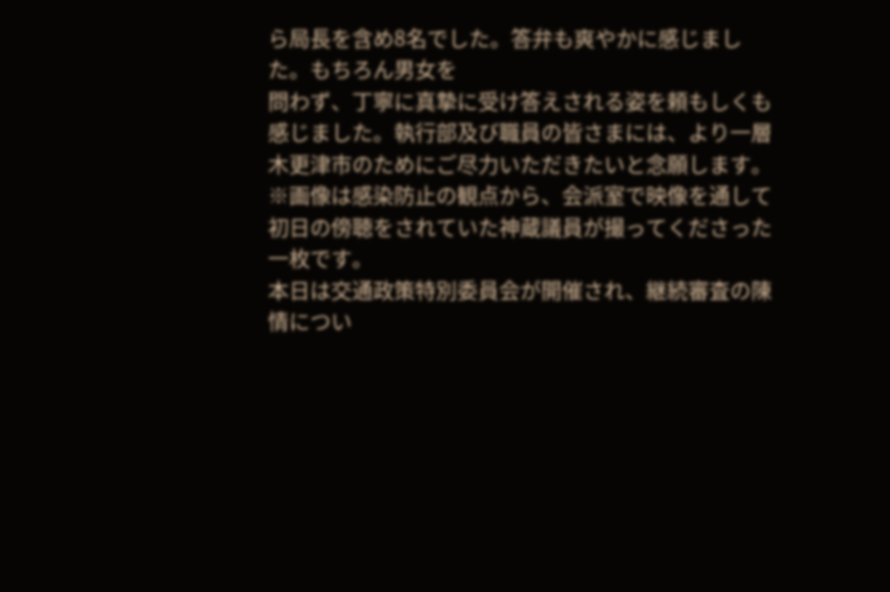ら局長を含め8名でした。答弁も爽やかに感じました。もちろん男女を
問わず、丁寧に真摯に受け答えされる姿を頼もしくも感じました。執行部及び職員の皆さまには、より一層木更津市のためにご尽力いただきたいと念願します。
※画像は感染防止の観点から、会派室で映像を通して初日の傍聴をされていた神蔵議員が撮ってくださった一枚です。
本日は交通政策特別委員会が開催され、継続審査の陳情につい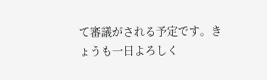て審議がされる予定です。きょうも一日よろしく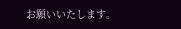お願いいたします。